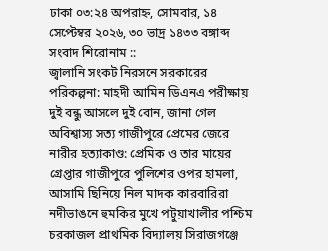ঢাকা ০৩:২৪ অপরাহ্ন, সোমবার, ১৪ সেপ্টেম্বর ২০২৬, ৩০ ভাদ্র ১৪৩৩ বঙ্গাব্দ
সংবাদ শিরোনাম ::
জ্বালানি সংকট নিরসনে সরকারের পরিকল্পনা: মাহদী আমিন ডিএনএ পরীক্ষায় দুই বন্ধু আসলে দুই বোন, জানা গেল অবিশ্বাস্য সত্য গাজীপুরে প্রেমের জেরে নারীর হত্যাকাণ্ড: প্রেমিক ও তার মায়ের গ্রেপ্তার গাজীপুরে পুলিশের ওপর হামলা, আসামি ছিনিয়ে নিল মাদক কারবারিরা নদীভাঙনে হুমকির মুখে পটুয়াখালীর পশ্চিম চরকাজল প্রাথমিক বিদ্যালয় সিরাজগঞ্জে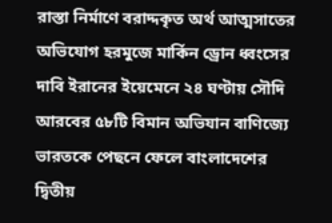রাস্তা নির্মাণে বরাদ্দকৃত অর্থ আত্মসাতের অভিযোগ হরমুজে মার্কিন ড্রোন ধ্বংসের দাবি ইরানের ইয়েমেনে ২৪ ঘণ্টায় সৌদি আরবের ৫৮টি বিমান অভিযান বাণিজ্যে ভারতকে পেছনে ফেলে বাংলাদেশের দ্বিতীয়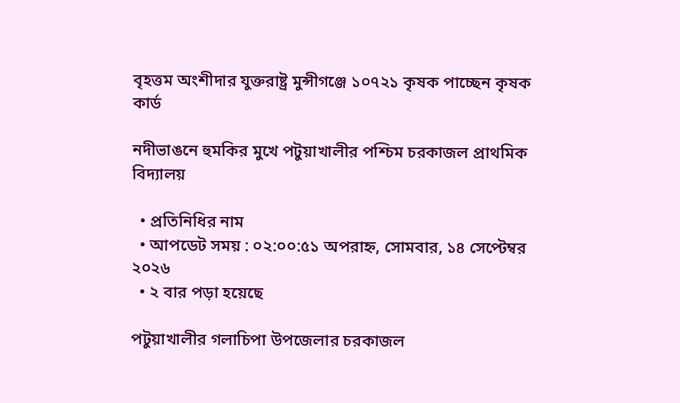বৃহত্তম অংশীদার যুক্তরাষ্ট্র মুন্সীগঞ্জে ১০৭২১ কৃষক পাচ্ছেন কৃষক কার্ড

নদীভাঙনে হুমকির মুখে পটুয়াখালীর পশ্চিম চরকাজল প্রাথমিক বিদ্যালয়

  • প্রতিনিধির নাম
  • আপডেট সময় : ০২:০০:৫১ অপরাহ্ন, সোমবার, ১৪ সেপ্টেম্বর ২০২৬
  • ২ বার পড়া হয়েছে

পটুয়াখালীর গলাচিপা উপজেলার চরকাজল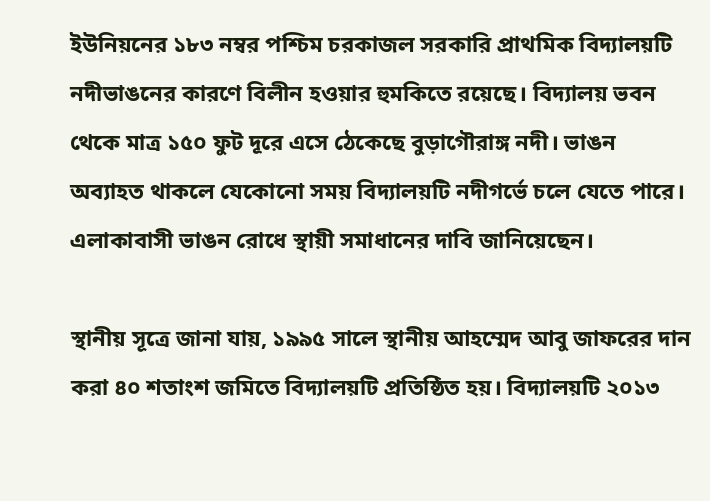ইউনিয়নের ১৮৩ নম্বর পশ্চিম চরকাজল সরকারি প্রাথমিক বিদ্যালয়টি নদীভাঙনের কারণে বিলীন হওয়ার হুমকিতে রয়েছে। বিদ্যালয় ভবন থেকে মাত্র ১৫০ ফুট দূরে এসে ঠেকেছে বুড়াগৌরাঙ্গ নদী। ভাঙন অব্যাহত থাকলে যেকোনো সময় বিদ্যালয়টি নদীগর্ভে চলে যেতে পারে। এলাকাবাসী ভাঙন রোধে স্থায়ী সমাধানের দাবি জানিয়েছেন।

স্থানীয় সূত্রে জানা যায়, ১৯৯৫ সালে স্থানীয় আহম্মেদ আবু জাফরের দান করা ৪০ শতাংশ জমিতে বিদ্যালয়টি প্রতিষ্ঠিত হয়। বিদ্যালয়টি ২০১৩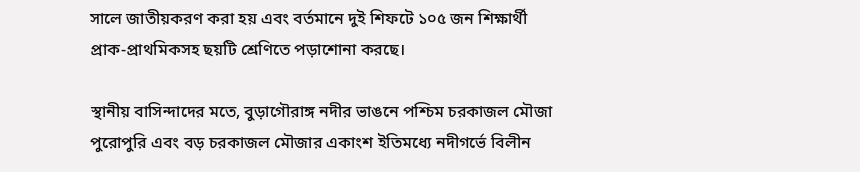সালে জাতীয়করণ করা হয় এবং বর্তমানে দুই শিফটে ১০৫ জন শিক্ষার্থী প্রাক-প্রাথমিকসহ ছয়টি শ্রেণিতে পড়াশোনা করছে।

স্থানীয় বাসিন্দাদের মতে, বুড়াগৌরাঙ্গ নদীর ভাঙনে পশ্চিম চরকাজল মৌজা পুরোপুরি এবং বড় চরকাজল মৌজার একাংশ ইতিমধ্যে নদীগর্ভে বিলীন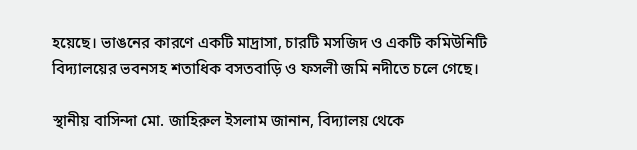হয়েছে। ভাঙনের কারণে একটি মাদ্রাসা, চারটি মসজিদ ও একটি কমিউনিটি বিদ্যালয়ের ভবনসহ শতাধিক বসতবাড়ি ও ফসলী জমি নদীতে চলে গেছে।

স্থানীয় বাসিন্দা মো. জাহিরুল ইসলাম জানান, বিদ্যালয় থেকে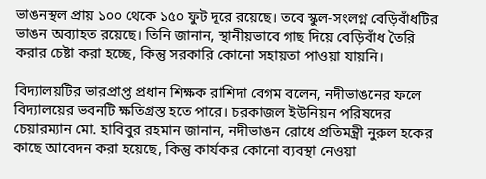ভাঙনস্থল প্রায় ১০০ থেকে ১৫০ ফুট দূরে রয়েছে। তবে স্কুল-সংলগ্ন বেড়িবাঁধটির ভাঙন অব্যাহত রয়েছে। তিনি জানান, স্থানীয়ভাবে গাছ দিয়ে বেড়িবাঁধ তৈরি করার চেষ্টা করা হচ্ছে, কিন্তু সরকারি কোনো সহায়তা পাওয়া যায়নি।

বিদ্যালয়টির ভারপ্রাপ্ত প্রধান শিক্ষক রাশিদা বেগম বলেন, নদীভাঙনের ফলে বিদ্যালয়ের ভবনটি ক্ষতিগ্রস্ত হতে পারে। চরকাজল ইউনিয়ন পরিষদের চেয়ারম্যান মো. হাবিবুর রহমান জানান, নদীভাঙন রোধে প্রতিমন্ত্রী নুরুল হকের কাছে আবেদন করা হয়েছে, কিন্তু কার্যকর কোনো ব্যবস্থা নেওয়া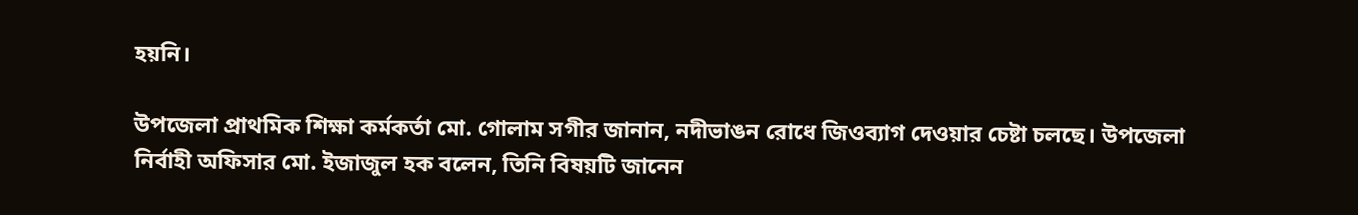হয়নি।

উপজেলা প্রাথমিক শিক্ষা কর্মকর্তা মো. গোলাম সগীর জানান, নদীভাঙন রোধে জিওব্যাগ দেওয়ার চেষ্টা চলছে। উপজেলা নির্বাহী অফিসার মো. ইজাজুল হক বলেন, তিনি বিষয়টি জানেন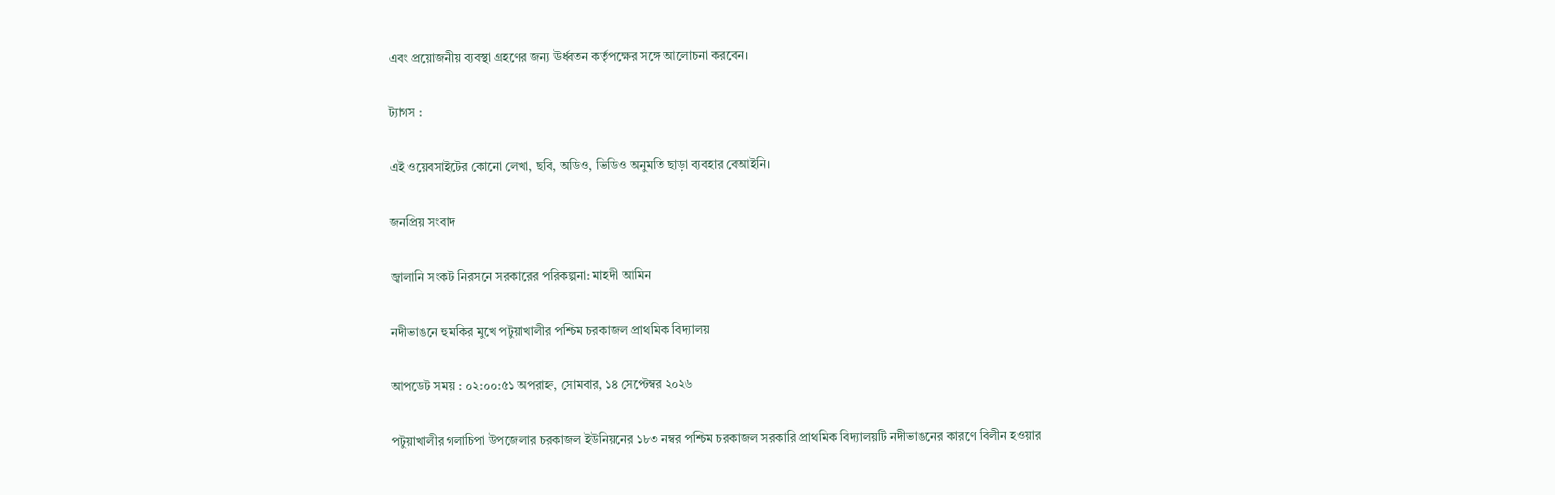এবং প্রয়োজনীয় ব্যবস্থা গ্রহণের জন্য ঊর্ধ্বতন কর্তৃপক্ষের সঙ্গে আলোচনা করবেন।

ট্যাগস :

এই ওয়েবসাইটের কোনো লেখা, ছবি, অডিও, ভিডিও অনুমতি ছাড়া ব্যবহার বেআইনি।

জনপ্রিয় সংবাদ

জ্বালানি সংকট নিরসনে সরকারের পরিকল্পনা: মাহদী আমিন

নদীভাঙনে হুমকির মুখে পটুয়াখালীর পশ্চিম চরকাজল প্রাথমিক বিদ্যালয়

আপডেট সময় : ০২:০০:৫১ অপরাহ্ন, সোমবার, ১৪ সেপ্টেম্বর ২০২৬

পটুয়াখালীর গলাচিপা উপজেলার চরকাজল ইউনিয়নের ১৮৩ নম্বর পশ্চিম চরকাজল সরকারি প্রাথমিক বিদ্যালয়টি নদীভাঙনের কারণে বিলীন হওয়ার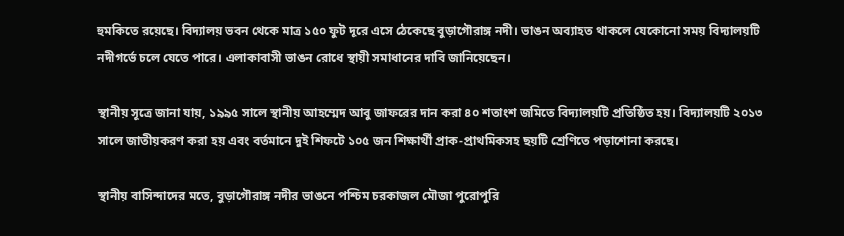হুমকিতে রয়েছে। বিদ্যালয় ভবন থেকে মাত্র ১৫০ ফুট দূরে এসে ঠেকেছে বুড়াগৌরাঙ্গ নদী। ভাঙন অব্যাহত থাকলে যেকোনো সময় বিদ্যালয়টি নদীগর্ভে চলে যেতে পারে। এলাকাবাসী ভাঙন রোধে স্থায়ী সমাধানের দাবি জানিয়েছেন।

স্থানীয় সূত্রে জানা যায়, ১৯৯৫ সালে স্থানীয় আহম্মেদ আবু জাফরের দান করা ৪০ শতাংশ জমিতে বিদ্যালয়টি প্রতিষ্ঠিত হয়। বিদ্যালয়টি ২০১৩ সালে জাতীয়করণ করা হয় এবং বর্তমানে দুই শিফটে ১০৫ জন শিক্ষার্থী প্রাক-প্রাথমিকসহ ছয়টি শ্রেণিতে পড়াশোনা করছে।

স্থানীয় বাসিন্দাদের মতে, বুড়াগৌরাঙ্গ নদীর ভাঙনে পশ্চিম চরকাজল মৌজা পুরোপুরি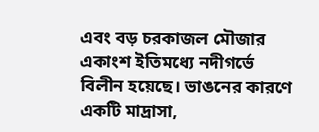এবং বড় চরকাজল মৌজার একাংশ ইতিমধ্যে নদীগর্ভে বিলীন হয়েছে। ভাঙনের কারণে একটি মাদ্রাসা,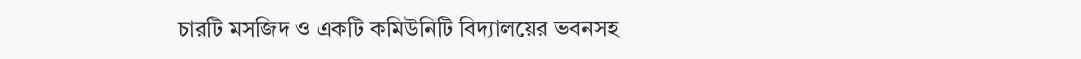চারটি মসজিদ ও একটি কমিউনিটি বিদ্যালয়ের ভবনসহ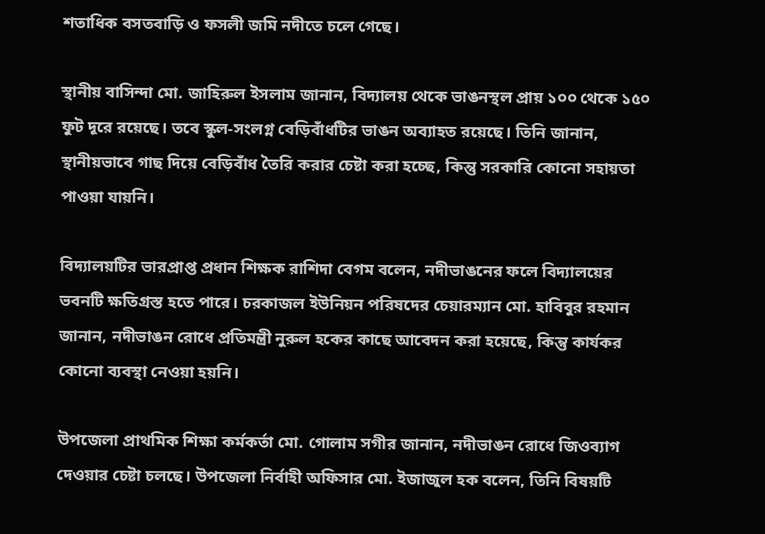শতাধিক বসতবাড়ি ও ফসলী জমি নদীতে চলে গেছে।

স্থানীয় বাসিন্দা মো. জাহিরুল ইসলাম জানান, বিদ্যালয় থেকে ভাঙনস্থল প্রায় ১০০ থেকে ১৫০ ফুট দূরে রয়েছে। তবে স্কুল-সংলগ্ন বেড়িবাঁধটির ভাঙন অব্যাহত রয়েছে। তিনি জানান, স্থানীয়ভাবে গাছ দিয়ে বেড়িবাঁধ তৈরি করার চেষ্টা করা হচ্ছে, কিন্তু সরকারি কোনো সহায়তা পাওয়া যায়নি।

বিদ্যালয়টির ভারপ্রাপ্ত প্রধান শিক্ষক রাশিদা বেগম বলেন, নদীভাঙনের ফলে বিদ্যালয়ের ভবনটি ক্ষতিগ্রস্ত হতে পারে। চরকাজল ইউনিয়ন পরিষদের চেয়ারম্যান মো. হাবিবুর রহমান জানান, নদীভাঙন রোধে প্রতিমন্ত্রী নুরুল হকের কাছে আবেদন করা হয়েছে, কিন্তু কার্যকর কোনো ব্যবস্থা নেওয়া হয়নি।

উপজেলা প্রাথমিক শিক্ষা কর্মকর্তা মো. গোলাম সগীর জানান, নদীভাঙন রোধে জিওব্যাগ দেওয়ার চেষ্টা চলছে। উপজেলা নির্বাহী অফিসার মো. ইজাজুল হক বলেন, তিনি বিষয়টি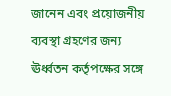জানেন এবং প্রয়োজনীয় ব্যবস্থা গ্রহণের জন্য ঊর্ধ্বতন কর্তৃপক্ষের সঙ্গে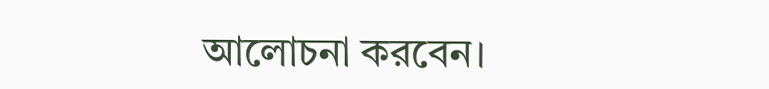আলোচনা করবেন।